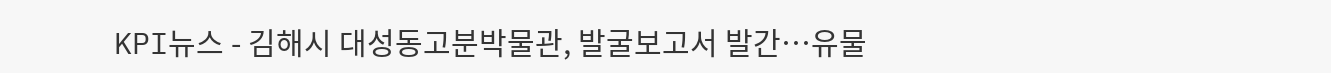KPI뉴스 - 김해시 대성동고분박물관, 발굴보고서 발간…유물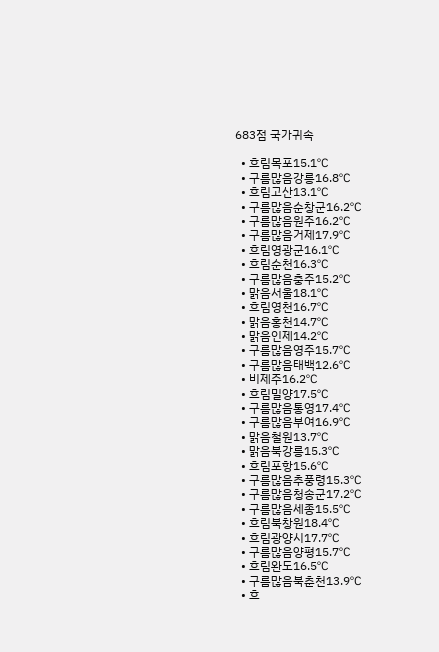683점 국가귀속

  • 흐림목포15.1℃
  • 구름많음강릉16.8℃
  • 흐림고산13.1℃
  • 구름많음순창군16.2℃
  • 구름많음원주16.2℃
  • 구름많음거제17.9℃
  • 흐림영광군16.1℃
  • 흐림순천16.3℃
  • 구름많음충주15.2℃
  • 맑음서울18.1℃
  • 흐림영천16.7℃
  • 맑음홍천14.7℃
  • 맑음인제14.2℃
  • 구름많음영주15.7℃
  • 구름많음태백12.6℃
  • 비제주16.2℃
  • 흐림밀양17.5℃
  • 구름많음통영17.4℃
  • 구름많음부여16.9℃
  • 맑음철원13.7℃
  • 맑음북강릉15.3℃
  • 흐림포항15.6℃
  • 구름많음추풍령15.3℃
  • 구름많음청송군17.2℃
  • 구름많음세종15.5℃
  • 흐림북창원18.4℃
  • 흐림광양시17.7℃
  • 구름많음양평15.7℃
  • 흐림완도16.5℃
  • 구름많음북춘천13.9℃
  • 흐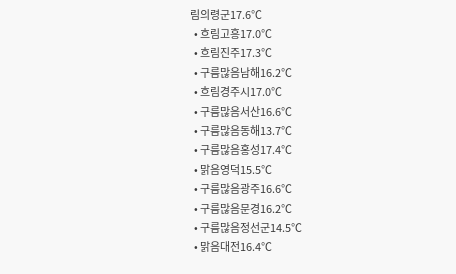림의령군17.6℃
  • 흐림고흥17.0℃
  • 흐림진주17.3℃
  • 구름많음남해16.2℃
  • 흐림경주시17.0℃
  • 구름많음서산16.6℃
  • 구름많음동해13.7℃
  • 구름많음홍성17.4℃
  • 맑음영덕15.5℃
  • 구름많음광주16.6℃
  • 구름많음문경16.2℃
  • 구름많음정선군14.5℃
  • 맑음대전16.4℃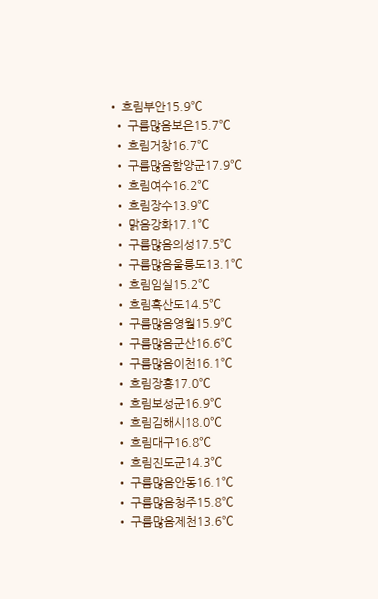• 흐림부안15.9℃
  • 구름많음보은15.7℃
  • 흐림거창16.7℃
  • 구름많음함양군17.9℃
  • 흐림여수16.2℃
  • 흐림장수13.9℃
  • 맑음강화17.1℃
  • 구름많음의성17.5℃
  • 구름많음울릉도13.1℃
  • 흐림임실15.2℃
  • 흐림흑산도14.5℃
  • 구름많음영월15.9℃
  • 구름많음군산16.6℃
  • 구름많음이천16.1℃
  • 흐림장흥17.0℃
  • 흐림보성군16.9℃
  • 흐림김해시18.0℃
  • 흐림대구16.8℃
  • 흐림진도군14.3℃
  • 구름많음안동16.1℃
  • 구름많음청주15.8℃
  • 구름많음제천13.6℃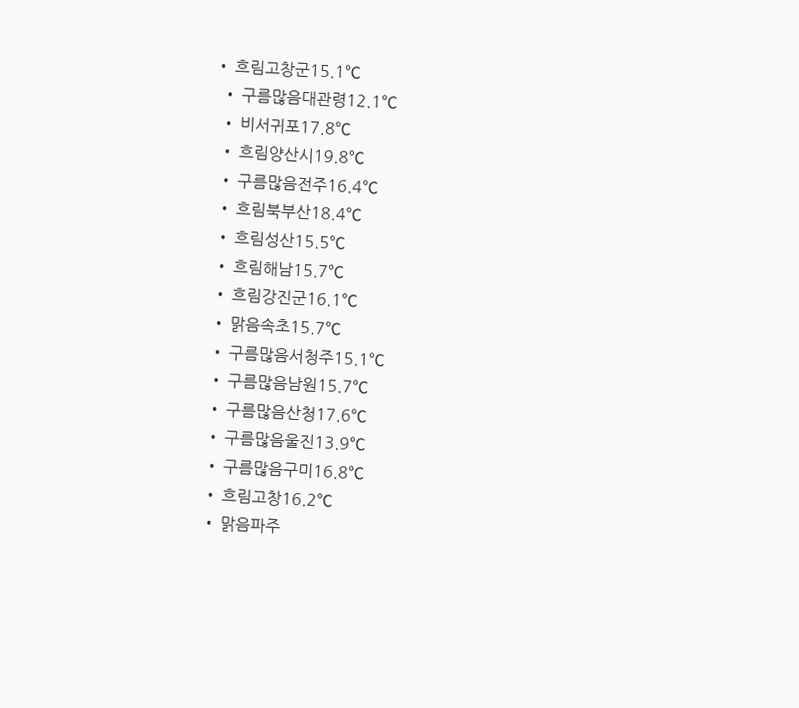• 흐림고창군15.1℃
  • 구름많음대관령12.1℃
  • 비서귀포17.8℃
  • 흐림양산시19.8℃
  • 구름많음전주16.4℃
  • 흐림북부산18.4℃
  • 흐림성산15.5℃
  • 흐림해남15.7℃
  • 흐림강진군16.1℃
  • 맑음속초15.7℃
  • 구름많음서청주15.1℃
  • 구름많음남원15.7℃
  • 구름많음산청17.6℃
  • 구름많음울진13.9℃
  • 구름많음구미16.8℃
  • 흐림고창16.2℃
  • 맑음파주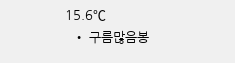15.6℃
  • 구름많음봉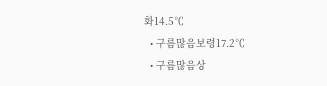화14.5℃
  • 구름많음보령17.2℃
  • 구름많음상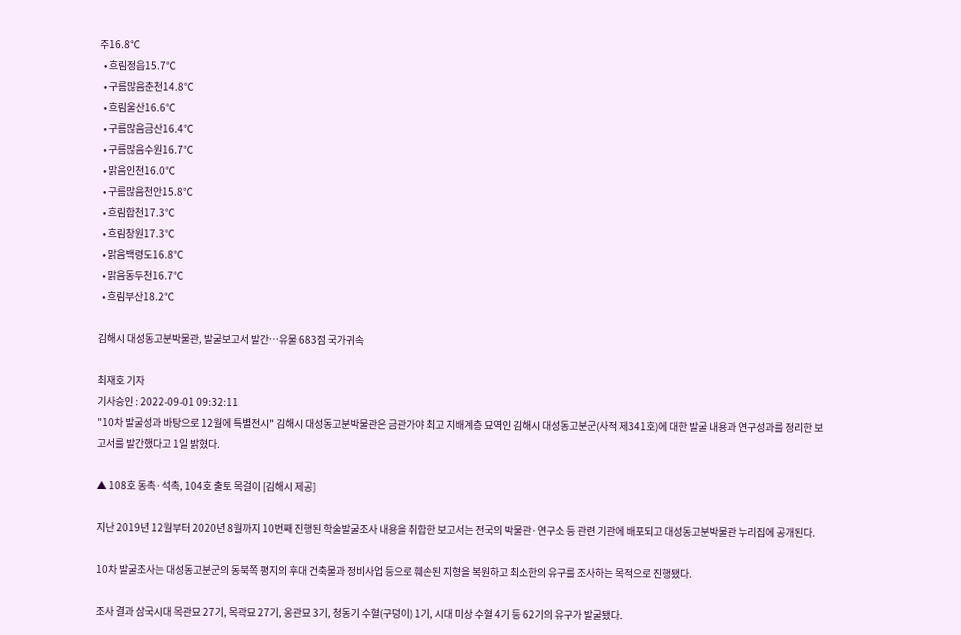주16.8℃
  • 흐림정읍15.7℃
  • 구름많음춘천14.8℃
  • 흐림울산16.6℃
  • 구름많음금산16.4℃
  • 구름많음수원16.7℃
  • 맑음인천16.0℃
  • 구름많음천안15.8℃
  • 흐림합천17.3℃
  • 흐림창원17.3℃
  • 맑음백령도16.8℃
  • 맑음동두천16.7℃
  • 흐림부산18.2℃

김해시 대성동고분박물관, 발굴보고서 발간…유물 683점 국가귀속

최재호 기자
기사승인 : 2022-09-01 09:32:11
"10차 발굴성과 바탕으로 12월에 특별전시" 김해시 대성동고분박물관은 금관가야 최고 지배계층 묘역인 김해시 대성동고분군(사적 제341호)에 대한 발굴 내용과 연구성과를 정리한 보고서를 발간했다고 1일 밝혔다.

▲ 108호 동촉·석촉, 104호 출토 목걸이 [김해시 제공]

지난 2019년 12월부터 2020년 8월까지 10번째 진행된 학술발굴조사 내용을 취합한 보고서는 전국의 박물관·연구소 등 관련 기관에 배포되고 대성동고분박물관 누리집에 공개된다.

10차 발굴조사는 대성동고분군의 동북쪽 평지의 후대 건축물과 정비사업 등으로 훼손된 지형을 복원하고 최소한의 유구를 조사하는 목적으로 진행됐다.

조사 결과 삼국시대 목관묘 27기, 목곽묘 27기, 옹관묘 3기, 청동기 수혈(구덩이) 1기, 시대 미상 수혈 4기 등 62기의 유구가 발굴됐다.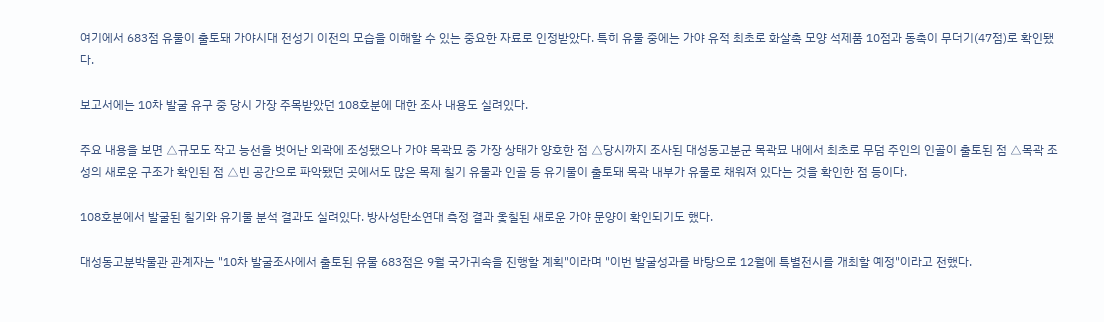여기에서 683점 유물이 출토돼 가야시대 전성기 이전의 모습을 이해할 수 있는 중요한 자료로 인정받았다. 특히 유물 중에는 가야 유적 최초로 화살촉 모양 석제품 10점과 동촉이 무더기(47점)로 확인됐다.

보고서에는 10차 발굴 유구 중 당시 가장 주목받았던 108호분에 대한 조사 내용도 실려있다.

주요 내용을 보면 △규모도 작고 능선을 벗어난 외곽에 조성됐으나 가야 목곽묘 중 가장 상태가 양호한 점 △당시까지 조사된 대성동고분군 목곽묘 내에서 최초로 무덤 주인의 인골이 출토된 점 △목곽 조성의 새로운 구조가 확인된 점 △빈 공간으로 파악됐던 곳에서도 많은 목제 칠기 유물과 인골 등 유기물이 출토돼 목곽 내부가 유물로 채워져 있다는 것을 확인한 점 등이다.

108호분에서 발굴된 칠기와 유기물 분석 결과도 실려있다. 방사성탄소연대 측정 결과 옻칠된 새로운 가야 문양이 확인되기도 했다.

대성동고분박물관 관계자는 "10차 발굴조사에서 출토된 유물 683점은 9월 국가귀속을 진행할 계획"이라며 "이번 발굴성과를 바탕으로 12월에 특별전시를 개최할 예정"이라고 전했다.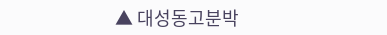▲ 대성동고분박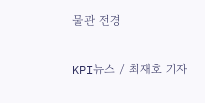물관 전경

KPI뉴스 / 최재호 기자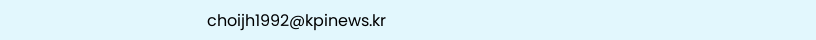choijh1992@kpinews.kr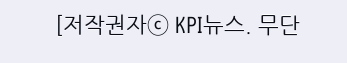[저작권자ⓒ KPI뉴스. 무단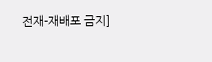전재-재배포 금지]